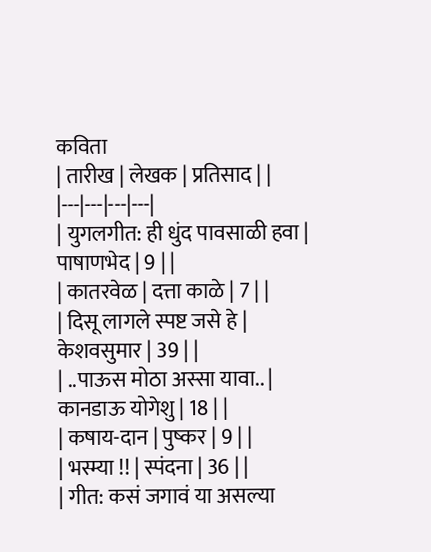कविता
| तारीख | लेखक | प्रतिसाद | |
|---|---|---|---|
| युगलगीत: ही धुंद पावसाळी हवा | पाषाणभेद | 9 | |
| कातरवेळ | दत्ता काळे | 7 | |
| दिसू लागले स्पष्ट जसे हे | केशवसुमार | 39 | |
| ..पाऊस मोठा अस्सा यावा.. | कानडाऊ योगेशु | 18 | |
| कषाय-दान | पुष्कर | 9 | |
| भस्म्या !! | स्पंदना | 36 | |
| गीत: कसं जगावं या असल्या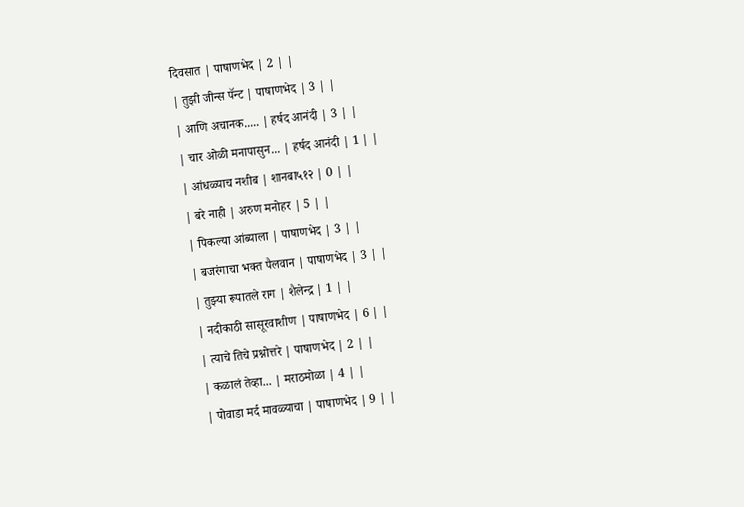दिवसात | पाषाणभेद | 2 | |
| तुझी जीन्स पॅन्ट | पाषाणभेद | 3 | |
| आणि अचानक..... | हर्षद आनंदी | 3 | |
| चार ओळी मनापासुन... | हर्षद आनंदी | 1 | |
| आंधळ्याच नशीब | शानबा५१२ | 0 | |
| बरे नाही | अरुण मनोहर | 5 | |
| पिकल्या आंब्याला | पाषाणभेद | 3 | |
| बजरंगाचा भक्त पैलवान | पाषाणभेद | 3 | |
| तुझ्या रूपातले राग | शैलेन्द्र | 1 | |
| नदीकाठी सासूरवाशीण | पाषाणभेद | 6 | |
| त्याचे तिचे प्रश्नोत्तरे | पाषाणभेद | 2 | |
| कळालं तेव्हा... | मराठमोळा | 4 | |
| पोवाडा मर्द मावळ्याचा | पाषाणभेद | 9 | |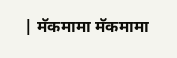| मॅकमामा मॅकमामा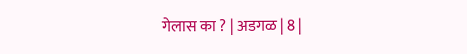गेलास का ? | अडगळ | 8 |